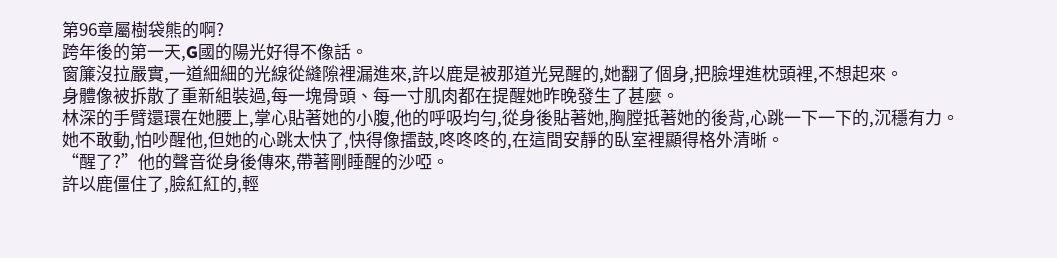第96章屬樹袋熊的啊?
跨年後的第一天,G國的陽光好得不像話。
窗簾沒拉嚴實,一道細細的光線從縫隙裡漏進來,許以鹿是被那道光晃醒的,她翻了個身,把臉埋進枕頭裡,不想起來。
身體像被拆散了重新組裝過,每一塊骨頭、每一寸肌肉都在提醒她昨晚發生了甚麼。
林深的手臂還環在她腰上,掌心貼著她的小腹,他的呼吸均勻,從身後貼著她,胸膛抵著她的後背,心跳一下一下的,沉穩有力。
她不敢動,怕吵醒他,但她的心跳太快了,快得像擂鼓,咚咚咚的,在這間安靜的臥室裡顯得格外清晰。
“醒了?”他的聲音從身後傳來,帶著剛睡醒的沙啞。
許以鹿僵住了,臉紅紅的,輕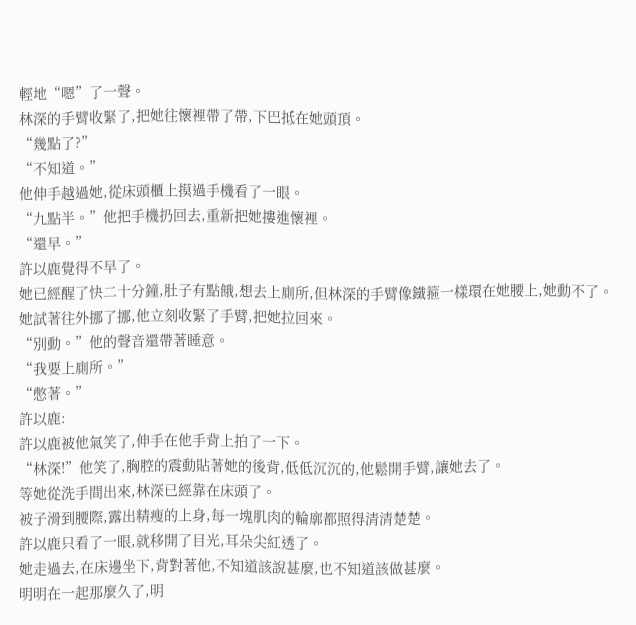輕地“嗯”了一聲。
林深的手臂收緊了,把她往懷裡帶了帶,下巴抵在她頭頂。
“幾點了?”
“不知道。”
他伸手越過她,從床頭櫃上摸過手機看了一眼。
“九點半。”他把手機扔回去,重新把她摟進懷裡。
“還早。”
許以鹿覺得不早了。
她已經醒了快二十分鐘,肚子有點餓,想去上廁所,但林深的手臂像鐵箍一樣環在她腰上,她動不了。
她試著往外挪了挪,他立刻收緊了手臂,把她拉回來。
“別動。”他的聲音還帶著睡意。
“我要上廁所。”
“憋著。”
許以鹿:
許以鹿被他氣笑了,伸手在他手背上拍了一下。
“林深!”他笑了,胸腔的震動貼著她的後背,低低沉沉的,他鬆開手臂,讓她去了。
等她從洗手間出來,林深已經靠在床頭了。
被子滑到腰際,露出精瘦的上身,每一塊肌肉的輪廓都照得清清楚楚。
許以鹿只看了一眼,就移開了目光,耳朵尖紅透了。
她走過去,在床邊坐下,背對著他,不知道該說甚麼,也不知道該做甚麼。
明明在一起那麼久了,明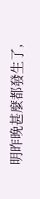明昨晚甚麼都發生了,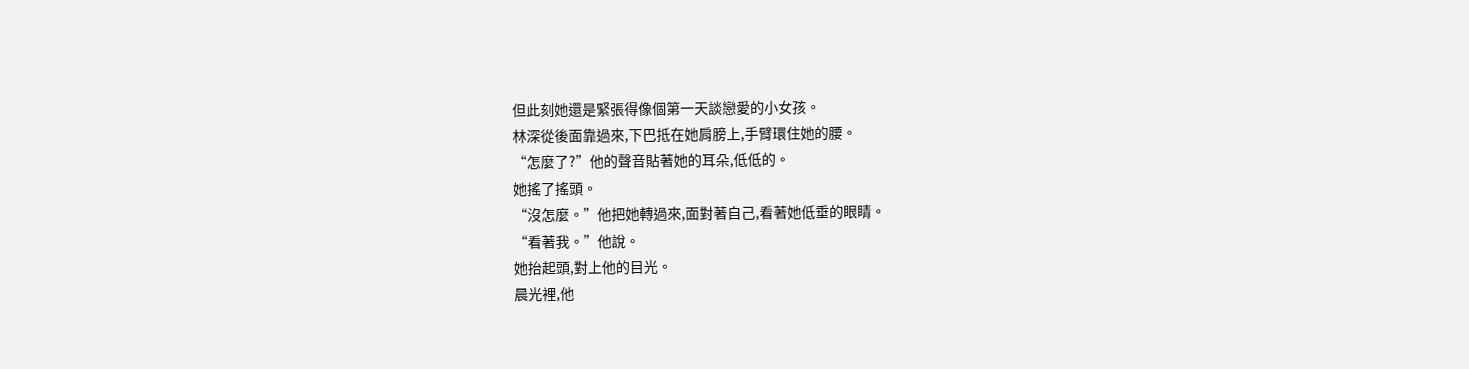但此刻她還是緊張得像個第一天談戀愛的小女孩。
林深從後面靠過來,下巴抵在她肩膀上,手臂環住她的腰。
“怎麼了?”他的聲音貼著她的耳朵,低低的。
她搖了搖頭。
“沒怎麼。”他把她轉過來,面對著自己,看著她低垂的眼睛。
“看著我。”他說。
她抬起頭,對上他的目光。
晨光裡,他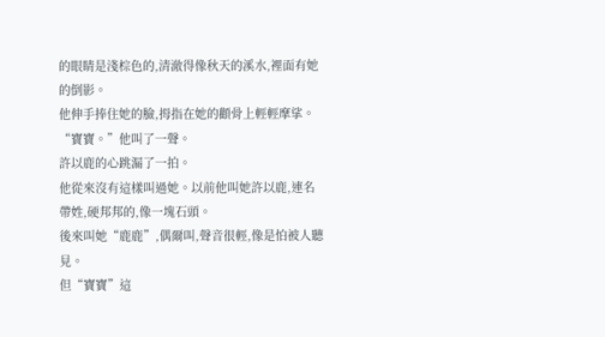的眼睛是淺棕色的,清澈得像秋天的溪水,裡面有她的倒影。
他伸手捧住她的臉,拇指在她的顴骨上輕輕摩挲。
“寶寶。”他叫了一聲。
許以鹿的心跳漏了一拍。
他從來沒有這樣叫過她。以前他叫她許以鹿,連名帶姓,硬邦邦的,像一塊石頭。
後來叫她“鹿鹿”,偶爾叫,聲音很輕,像是怕被人聽見。
但“寶寶”這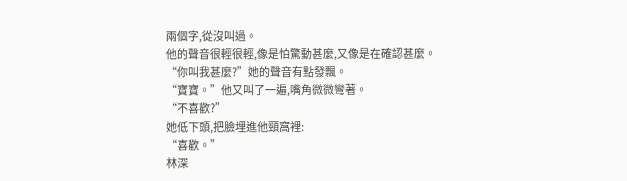兩個字,從沒叫過。
他的聲音很輕很輕,像是怕驚動甚麼,又像是在確認甚麼。
“你叫我甚麼?”她的聲音有點發飄。
“寶寶。”他又叫了一遍,嘴角微微彎著。
“不喜歡?”
她低下頭,把臉埋進他頸窩裡:
“喜歡。”
林深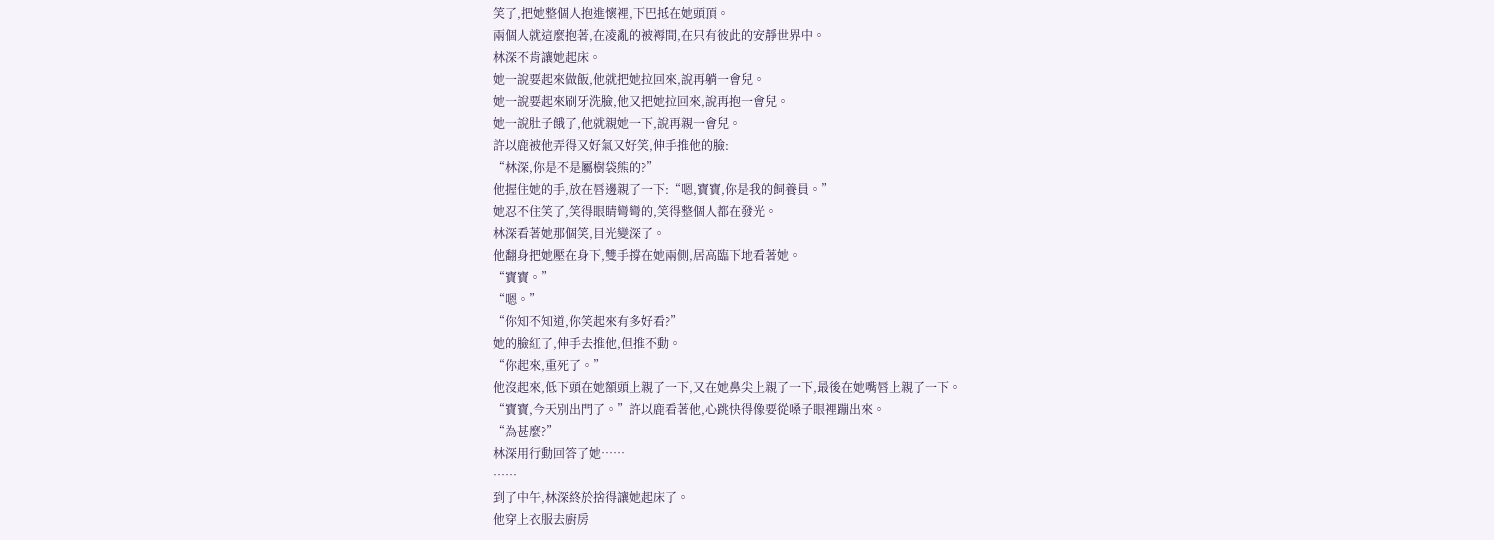笑了,把她整個人抱進懷裡,下巴抵在她頭頂。
兩個人就這麼抱著,在凌亂的被褥間,在只有彼此的安靜世界中。
林深不肯讓她起床。
她一說要起來做飯,他就把她拉回來,說再躺一會兒。
她一說要起來刷牙洗臉,他又把她拉回來,說再抱一會兒。
她一說肚子餓了,他就親她一下,說再親一會兒。
許以鹿被他弄得又好氣又好笑,伸手推他的臉:
“林深,你是不是屬樹袋熊的?”
他握住她的手,放在唇邊親了一下:“嗯,寶寶,你是我的飼養員。”
她忍不住笑了,笑得眼睛彎彎的,笑得整個人都在發光。
林深看著她那個笑,目光變深了。
他翻身把她壓在身下,雙手撐在她兩側,居高臨下地看著她。
“寶寶。”
“嗯。”
“你知不知道,你笑起來有多好看?”
她的臉紅了,伸手去推他,但推不動。
“你起來,重死了。”
他沒起來,低下頭在她額頭上親了一下,又在她鼻尖上親了一下,最後在她嘴唇上親了一下。
“寶寶,今天別出門了。”許以鹿看著他,心跳快得像要從嗓子眼裡蹦出來。
“為甚麼?”
林深用行動回答了她……
……
到了中午,林深終於捨得讓她起床了。
他穿上衣服去廚房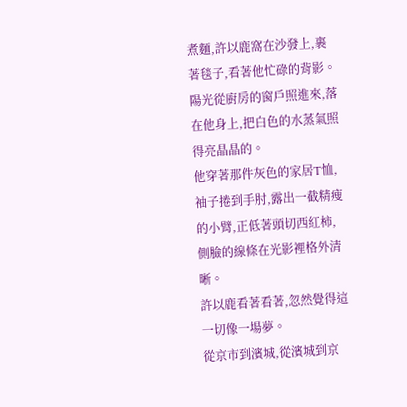煮麵,許以鹿窩在沙發上,裹著毯子,看著他忙碌的背影。
陽光從廚房的窗戶照進來,落在他身上,把白色的水蒸氣照得亮晶晶的。
他穿著那件灰色的家居T恤,袖子捲到手肘,露出一截精瘦的小臂,正低著頭切西紅柿,側臉的線條在光影裡格外清晰。
許以鹿看著看著,忽然覺得這一切像一場夢。
從京市到濱城,從濱城到京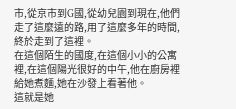市,從京市到G國,從幼兒園到現在,他們走了這麼遠的路,用了這麼多年的時間,終於走到了這裡。
在這個陌生的國度,在這個小小的公寓裡,在這個陽光很好的中午,他在廚房裡給她煮麵,她在沙發上看著他。
這就是她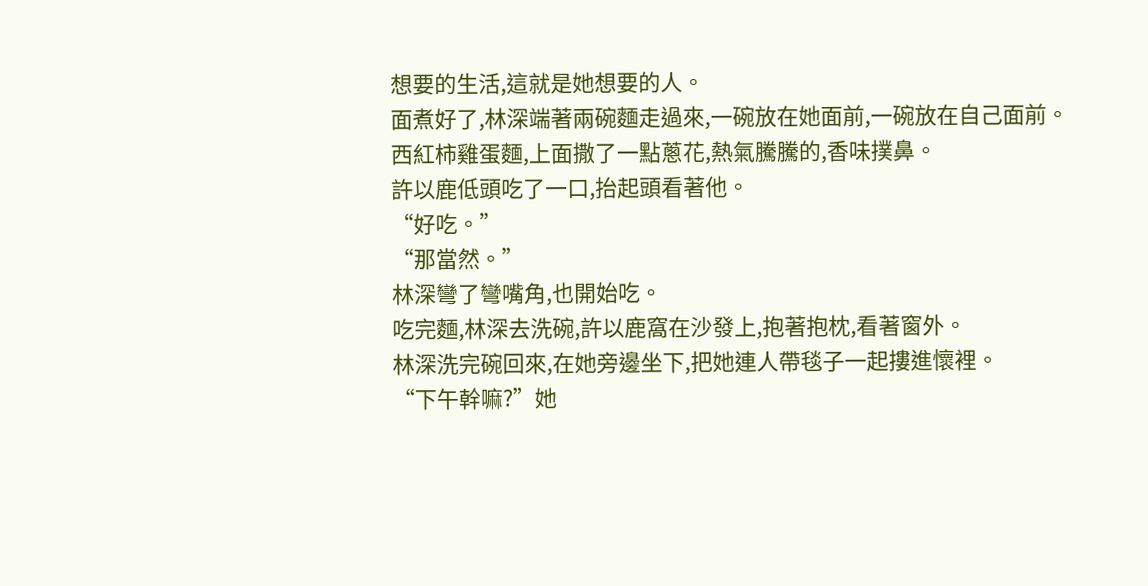想要的生活,這就是她想要的人。
面煮好了,林深端著兩碗麵走過來,一碗放在她面前,一碗放在自己面前。
西紅柿雞蛋麵,上面撒了一點蔥花,熱氣騰騰的,香味撲鼻。
許以鹿低頭吃了一口,抬起頭看著他。
“好吃。”
“那當然。”
林深彎了彎嘴角,也開始吃。
吃完麵,林深去洗碗,許以鹿窩在沙發上,抱著抱枕,看著窗外。
林深洗完碗回來,在她旁邊坐下,把她連人帶毯子一起摟進懷裡。
“下午幹嘛?”她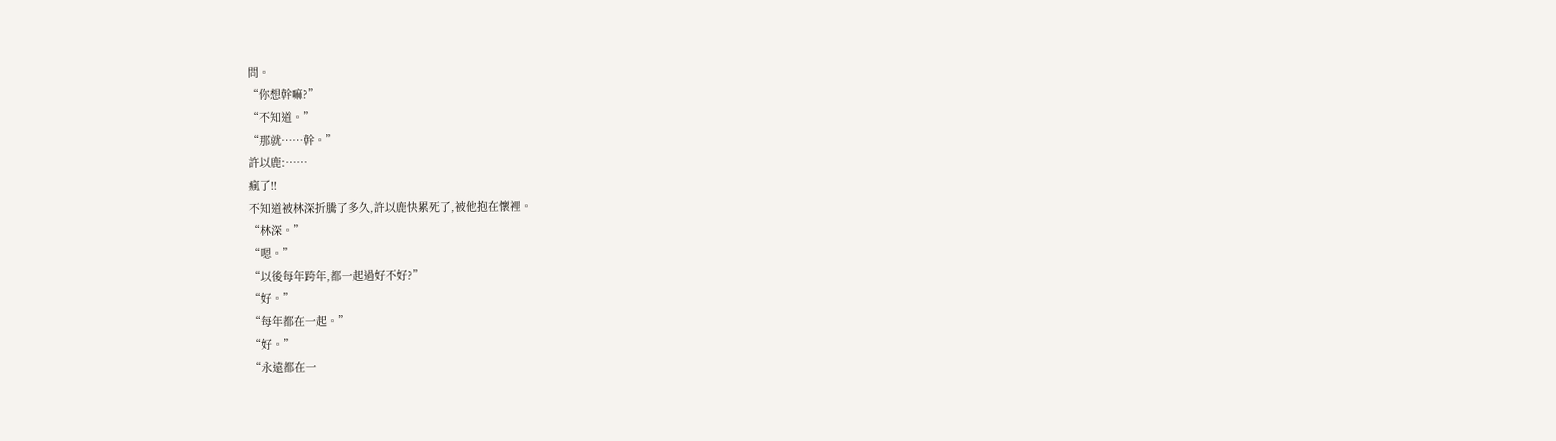問。
“你想幹嘛?”
“不知道。”
“那就……幹。”
許以鹿:……
瘋了!!
不知道被林深折騰了多久,許以鹿快累死了,被他抱在懷裡。
“林深。”
“嗯。”
“以後每年跨年,都一起過好不好?”
“好。”
“每年都在一起。”
“好。”
“永遠都在一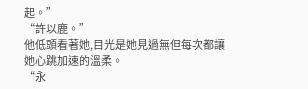起。”
“許以鹿。”
他低頭看著她,目光是她見過無但每次都讓她心跳加速的溫柔。
“永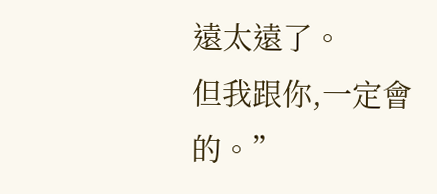遠太遠了。
但我跟你,一定會的。”